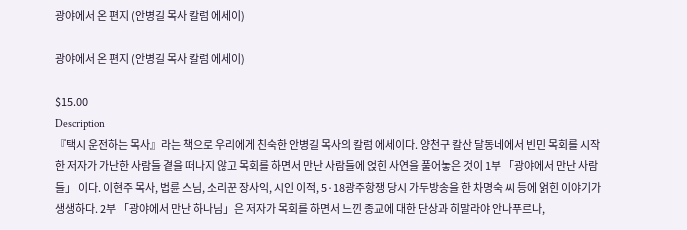광야에서 온 편지 (안병길 목사 칼럼 에세이)

광야에서 온 편지 (안병길 목사 칼럼 에세이)

$15.00
Description
『택시 운전하는 목사』라는 책으로 우리에게 친숙한 안병길 목사의 칼럼 에세이다. 양천구 칼산 달동네에서 빈민 목회를 시작한 저자가 가난한 사람들 곁을 떠나지 않고 목회를 하면서 만난 사람들에 얹힌 사연을 풀어놓은 것이 1부 「광야에서 만난 사람들」 이다. 이현주 목사, 법륜 스님, 소리꾼 장사익, 시인 이적, 5·18광주항쟁 당시 가두방송을 한 차명숙 씨 등에 얽힌 이야기가 생생하다. 2부 「광야에서 만난 하나님」은 저자가 목회를 하면서 느낀 종교에 대한 단상과 히말라야 안나푸르나,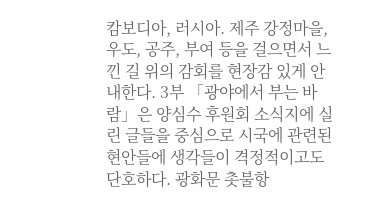캄보디아, 러시아. 제주 강정마을, 우도, 공주, 부여 등을 걸으면서 느낀 길 위의 감회를 현장감 있게 안내한다. 3부 「광야에서 부는 바람」은 양심수 후원회 소식지에 실린 글들을 중심으로 시국에 관련된 현안들에 생각들이 격정적이고도 단호하다. 광화문 촛불항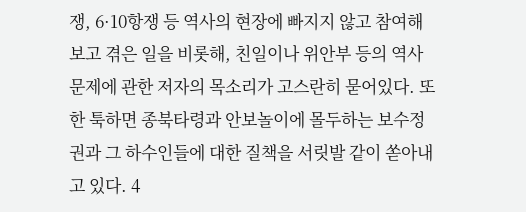쟁, 6·10항쟁 등 역사의 현장에 빠지지 않고 참여해 보고 겪은 일을 비롯해, 친일이나 위안부 등의 역사문제에 관한 저자의 목소리가 고스란히 묻어있다. 또한 툭하면 종북타령과 안보놀이에 몰두하는 보수정권과 그 하수인들에 대한 질책을 서릿발 같이 쏟아내고 있다. 4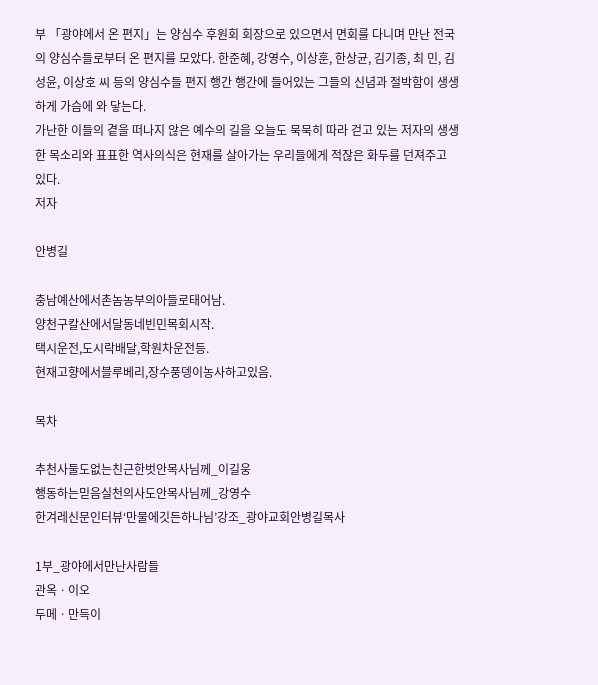부 「광야에서 온 편지」는 양심수 후원회 회장으로 있으면서 면회를 다니며 만난 전국의 양심수들로부터 온 편지를 모았다. 한준혜, 강영수, 이상훈, 한상균, 김기종, 최 민, 김성윤, 이상호 씨 등의 양심수들 편지 행간 행간에 들어있는 그들의 신념과 절박함이 생생하게 가슴에 와 닿는다.
가난한 이들의 곁을 떠나지 않은 예수의 길을 오늘도 묵묵히 따라 걷고 있는 저자의 생생한 목소리와 표표한 역사의식은 현재를 살아가는 우리들에게 적잖은 화두를 던져주고 있다.
저자

안병길

충남예산에서촌놈농부의아들로태어남.
양천구칼산에서달동네빈민목회시작.
택시운전,도시락배달,학원차운전등.
현재고향에서블루베리,장수풍뎅이농사하고있음.

목차

추천사둘도없는친근한벗안목사님께_이길웅
행동하는믿음실천의사도안목사님께_강영수
한겨레신문인터뷰‘만물에깃든하나님’강조_광야교회안병길목사

1부_광야에서만난사람들
관옥ㆍ이오
두메ㆍ만득이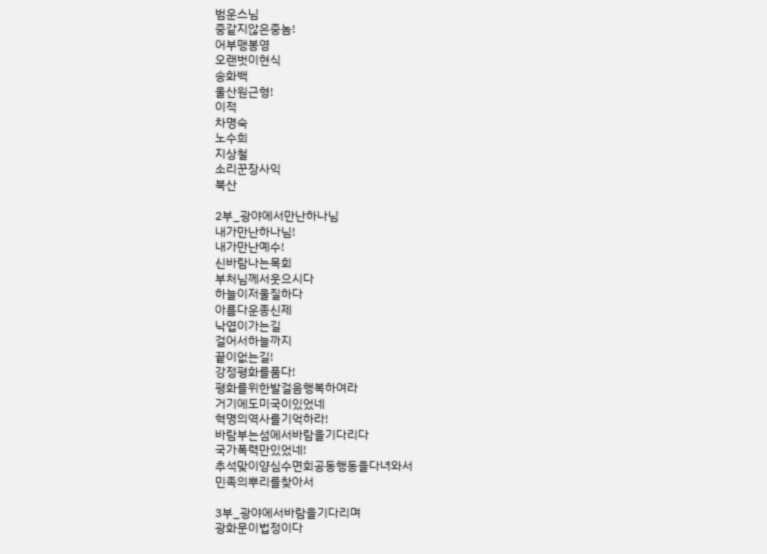범운스님
중같지않은중놈!
어부맹봉영
오랜벗이현식
송화백
울산원근형!
이적
차명숙
노수희
지상철
소리꾼장사익
북산

2부_광야에서만난하나님
내가만난하나님!
내가만난예수!
신바람나는목회
부처님께서웃으시다
하늘이저울질하다
아름다운종신제
낙엽이가는길
걸어서하늘까지
끝이없는길!
강정평화를품다!
평화를위한발걸음행복하여라
거기에도미국이있었네
혁명의역사를기억하라!
바람부는섬에서바람을기다리다
국가폭력만있었네!
추석맞이양심수면회공동행동을다녀와서
민족의뿌리를찾아서

3부_광야에서바람을기다리며
광화문이법정이다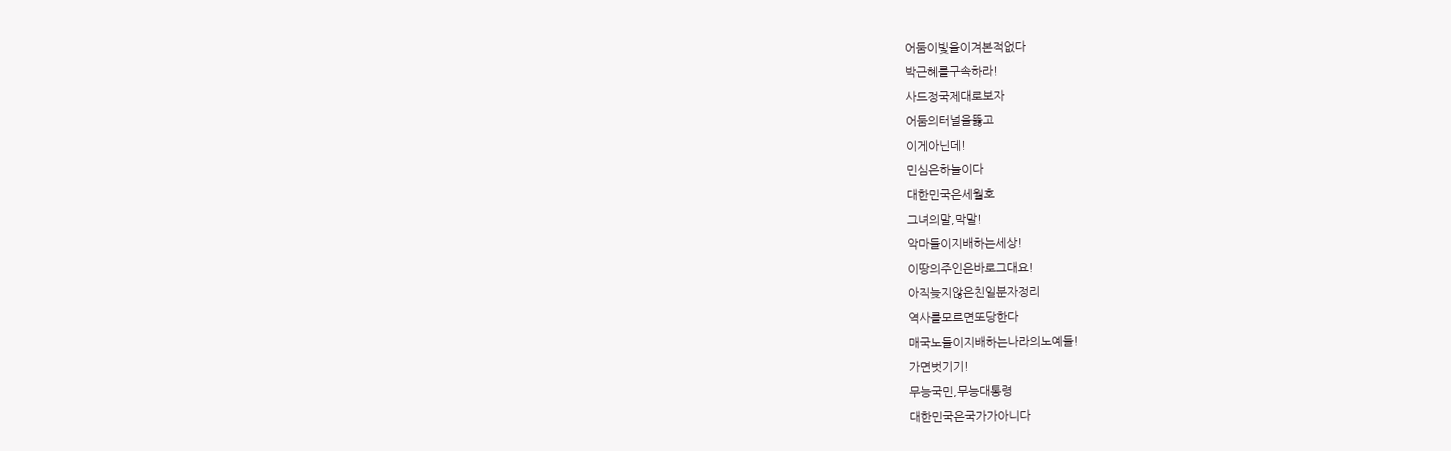어둠이빛을이겨본적없다
박근혜를구속하라!
사드정국제대로보자
어둠의터널을뚫고
이게아닌데!
민심은하늘이다
대한민국은세월호
그녀의말,막말!
악마들이지배하는세상!
이땅의주인은바로그대요!
아직늦지않은친일분자정리
역사를모르면또당한다
매국노들이지배하는나라의노예들!
가면벗기기!
무능국민,무능대통령
대한민국은국가가아니다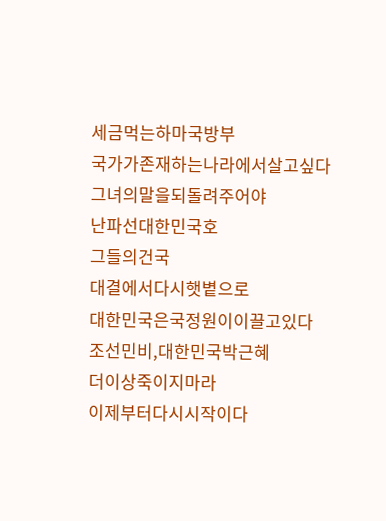세금먹는하마국방부
국가가존재하는나라에서살고싶다
그녀의말을되돌려주어야
난파선대한민국호
그들의건국
대결에서다시햇볕으로
대한민국은국정원이이끌고있다
조선민비,대한민국박근혜
더이상죽이지마라
이제부터다시시작이다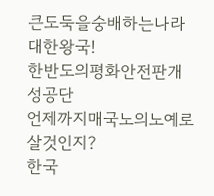큰도둑을숭배하는나라
대한왕국!
한반도의평화안전판개성공단
언제까지매국노의노예로살것인지?
한국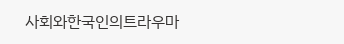사회와한국인의트라우마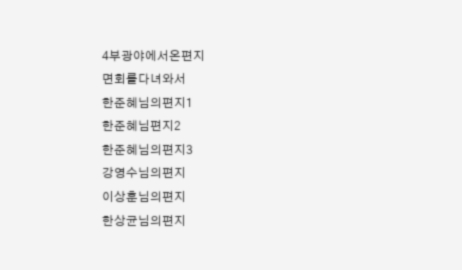4부광야에서온편지
면회를다녀와서
한준혜님의편지1
한준혜님편지2
한준혜님의편지3
강영수님의편지
이상훈님의편지
한상균님의편지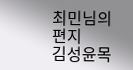최민님의편지
김성윤목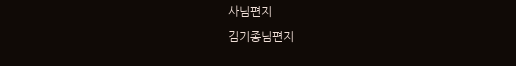사님편지
김기종님편지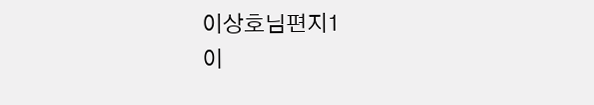이상호님편지1
이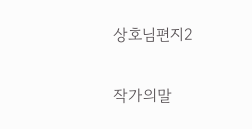상호님편지2

작가의말